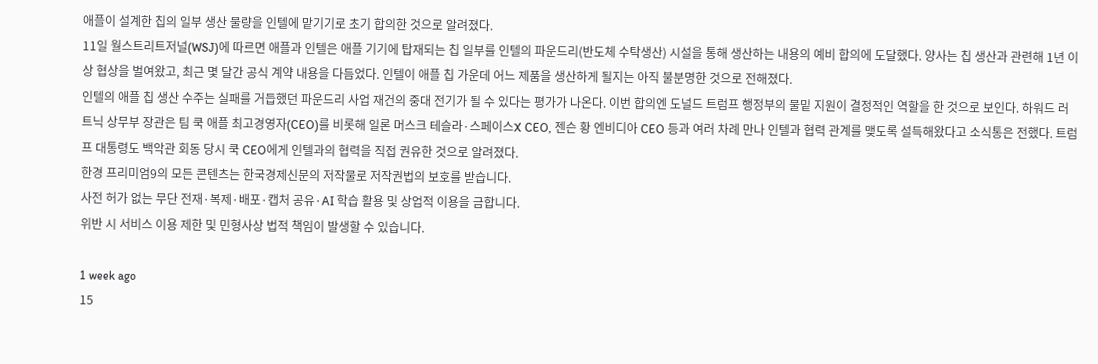애플이 설계한 칩의 일부 생산 물량을 인텔에 맡기기로 초기 합의한 것으로 알려졌다.
11일 월스트리트저널(WSJ)에 따르면 애플과 인텔은 애플 기기에 탑재되는 칩 일부를 인텔의 파운드리(반도체 수탁생산) 시설을 통해 생산하는 내용의 예비 합의에 도달했다. 양사는 칩 생산과 관련해 1년 이상 협상을 벌여왔고, 최근 몇 달간 공식 계약 내용을 다듬었다. 인텔이 애플 칩 가운데 어느 제품을 생산하게 될지는 아직 불분명한 것으로 전해졌다.
인텔의 애플 칩 생산 수주는 실패를 거듭했던 파운드리 사업 재건의 중대 전기가 될 수 있다는 평가가 나온다. 이번 합의엔 도널드 트럼프 행정부의 물밑 지원이 결정적인 역할을 한 것으로 보인다. 하워드 러트닉 상무부 장관은 팀 쿡 애플 최고경영자(CEO)를 비롯해 일론 머스크 테슬라·스페이스X CEO, 젠슨 황 엔비디아 CEO 등과 여러 차례 만나 인텔과 협력 관계를 맺도록 설득해왔다고 소식통은 전했다. 트럼프 대통령도 백악관 회동 당시 쿡 CEO에게 인텔과의 협력을 직접 권유한 것으로 알려졌다.
한경 프리미엄9의 모든 콘텐츠는 한국경제신문의 저작물로 저작권법의 보호를 받습니다.
사전 허가 없는 무단 전재·복제·배포·캡처 공유·AI 학습 활용 및 상업적 이용을 금합니다.
위반 시 서비스 이용 제한 및 민형사상 법적 책임이 발생할 수 있습니다.

1 week ago
15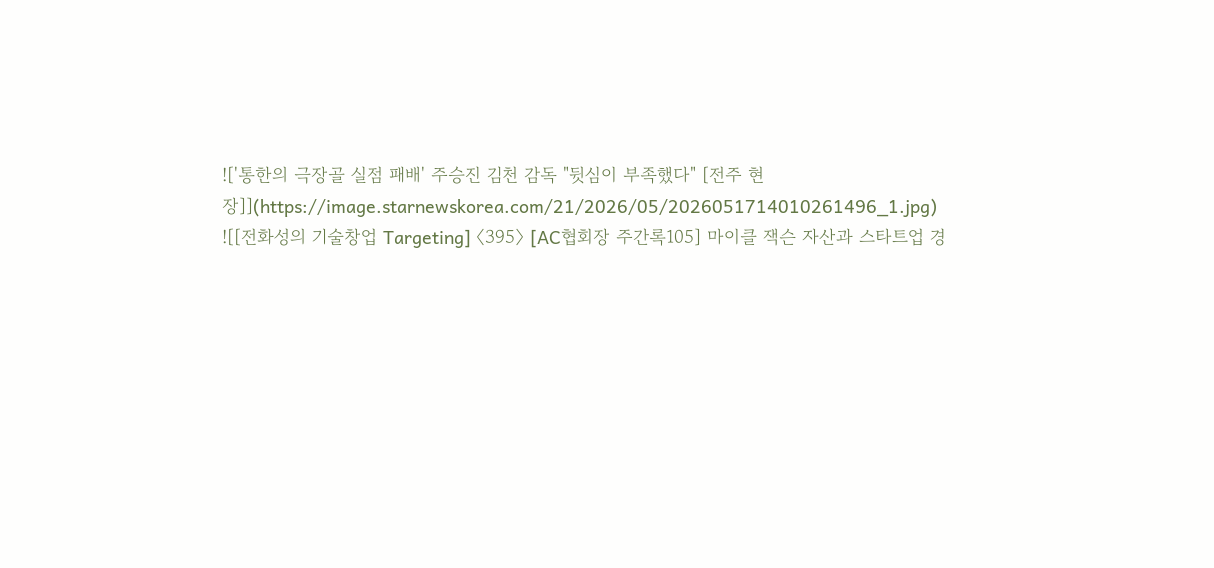!['통한의 극장골 실점 패배' 주승진 김천 감독 "뒷심이 부족했다" [전주 현장]](https://image.starnewskorea.com/21/2026/05/2026051714010261496_1.jpg)
![[전화성의 기술창업 Targeting] 〈395〉 [AC협회장 주간록105] 마이클 잭슨 자산과 스타트업 경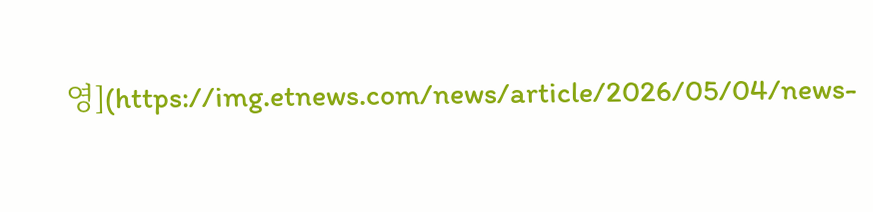영](https://img.etnews.com/news/article/2026/05/04/news-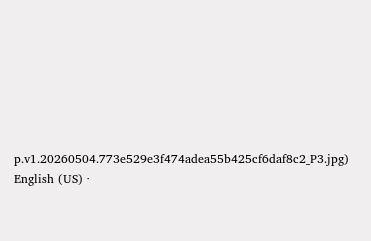p.v1.20260504.773e529e3f474adea55b425cf6daf8c2_P3.jpg)
English (US) ·